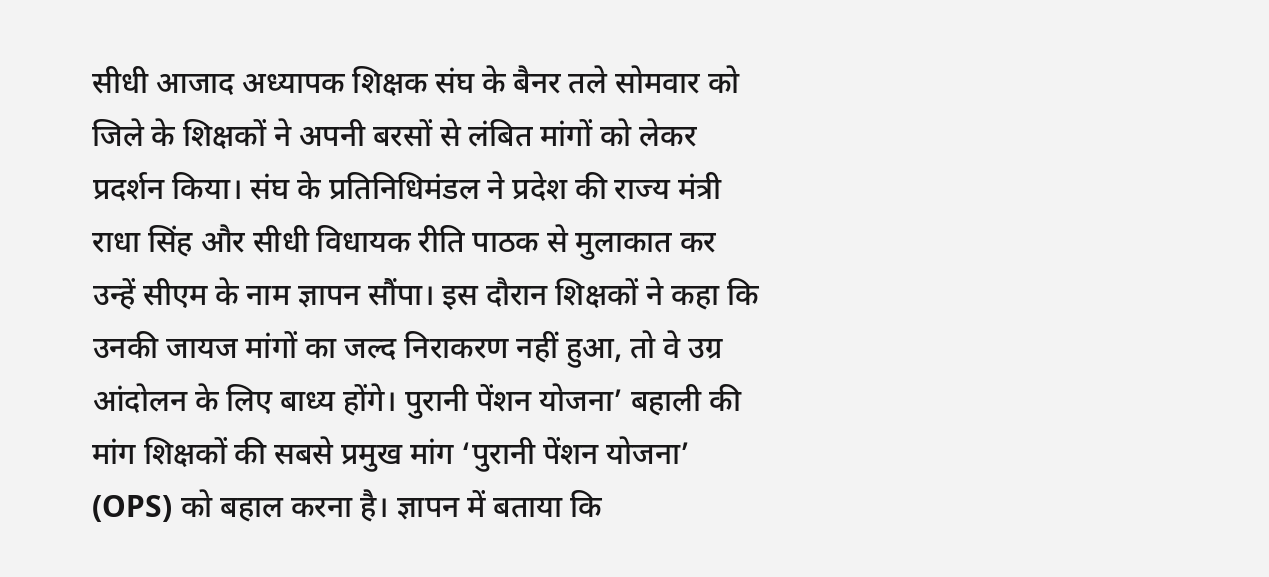सीधी आजाद अध्यापक शिक्षक संघ के बैनर तले सोमवार को जिले के शिक्षकों ने अपनी बरसों से लंबित मांगों को लेकर प्रदर्शन किया। संघ के प्रतिनिधिमंडल ने प्रदेश की राज्य मंत्री राधा सिंह और सीधी विधायक रीति पाठक से मुलाकात कर उन्हें सीएम के नाम ज्ञापन सौंपा। इस दौरान शिक्षकों ने कहा कि उनकी जायज मांगों का जल्द निराकरण नहीं हुआ, तो वे उग्र आंदोलन के लिए बाध्य होंगे। पुरानी पेंशन योजना’ बहाली की मांग शिक्षकों की सबसे प्रमुख मांग ‘पुरानी पेंशन योजना’ (OPS) को बहाल करना है। ज्ञापन में बताया कि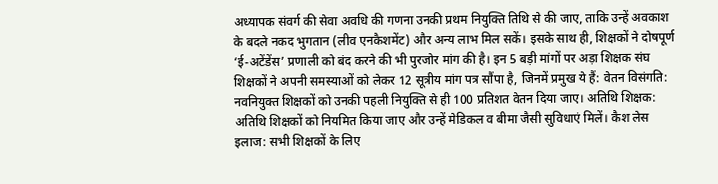अध्यापक संवर्ग की सेवा अवधि की गणना उनकी प्रथम नियुक्ति तिथि से की जाए, ताकि उन्हें अवकाश के बदले नकद भुगतान (लीव एनकैशमेंट) और अन्य लाभ मिल सकें। इसके साथ ही, शिक्षकों ने दोषपूर्ण ‘ई-अटेंडेंस’ प्रणाली को बंद करने की भी पुरजोर मांग की है। इन 5 बड़ी मांगों पर अड़ा शिक्षक संघ शिक्षकों ने अपनी समस्याओं को लेकर 12 सूत्रीय मांग पत्र सौंपा है, जिनमें प्रमुख ये हैं: वेतन विसंगति: नवनियुक्त शिक्षकों को उनकी पहली नियुक्ति से ही 100 प्रतिशत वेतन दिया जाए। अतिथि शिक्षक: अतिथि शिक्षकों को नियमित किया जाए और उन्हें मेडिकल व बीमा जैसी सुविधाएं मिलें। कैश लेस इलाज: सभी शिक्षकों के लिए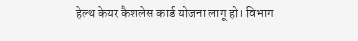हेल्थ केयर कैशलेस कार्ड योजना लागू हो। विभाग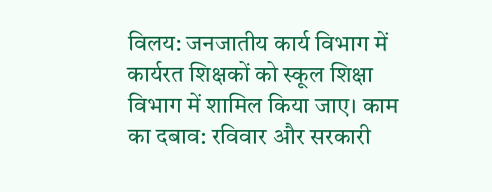विलय: जनजातीय कार्य विभाग में कार्यरत शिक्षकों को स्कूल शिक्षा विभाग में शामिल किया जाए। काम का दबाव: रविवार और सरकारी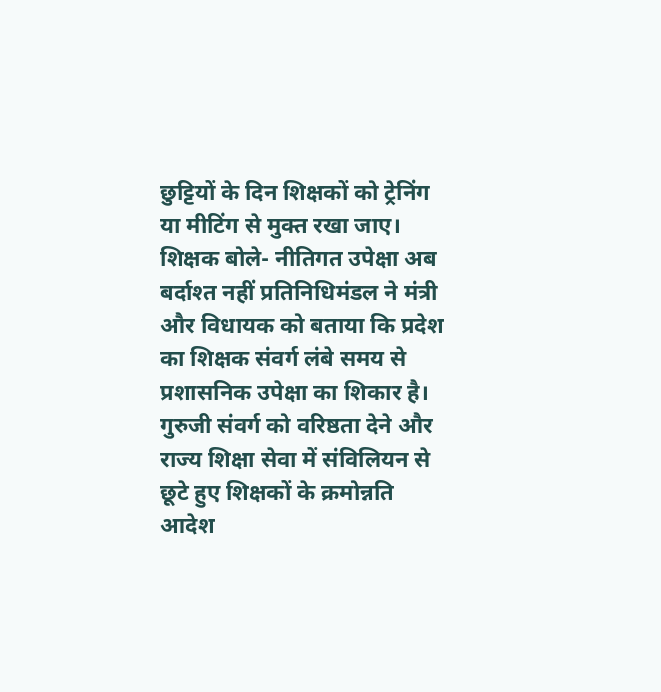छुट्टियों के दिन शिक्षकों को ट्रेनिंग या मीटिंग से मुक्त रखा जाए। शिक्षक बोले- नीतिगत उपेक्षा अब बर्दाश्त नहीं प्रतिनिधिमंडल ने मंत्री और विधायक को बताया कि प्रदेश का शिक्षक संवर्ग लंबे समय से प्रशासनिक उपेक्षा का शिकार है। गुरुजी संवर्ग को वरिष्ठता देने और राज्य शिक्षा सेवा में संविलियन से छूटे हुए शिक्षकों के क्रमोन्नति आदेश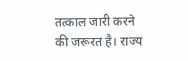तत्काल जारी करने की जरूरत है। राज्य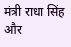मंत्री राधा सिंह और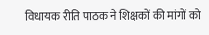विधायक रीति पाठक ने शिक्षकों की मांगों को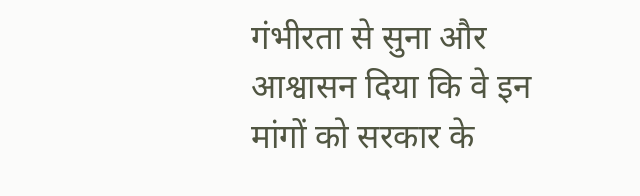गंभीरता से सुना और आश्वासन दिया कि वे इन मांगों को सरकार के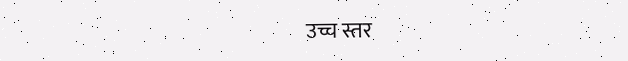उच्च स्तर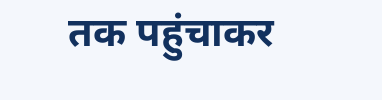तक पहुंचाकर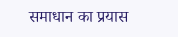समाधान का प्रयास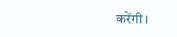करेंगी।